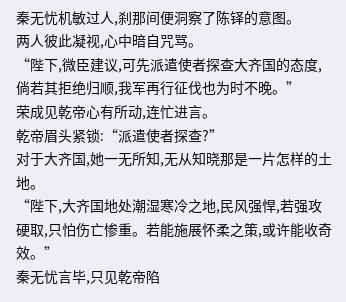秦无忧机敏过人,刹那间便洞察了陈铎的意图。
两人彼此凝视,心中暗自咒骂。
“陛下,微臣建议,可先派遣使者探查大齐国的态度,倘若其拒绝归顺,我军再行征伐也为时不晚。”
荣成见乾帝心有所动,连忙进言。
乾帝眉头紧锁:“派遣使者探查?”
对于大齐国,她一无所知,无从知晓那是一片怎样的土地。
“陛下,大齐国地处潮湿寒冷之地,民风强悍,若强攻硬取,只怕伤亡惨重。若能施展怀柔之策,或许能收奇效。”
秦无忧言毕,只见乾帝陷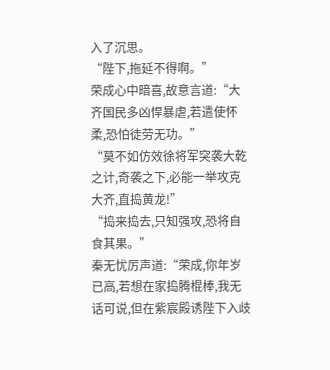入了沉思。
“陛下,拖延不得啊。”
荣成心中暗喜,故意言道:“大齐国民多凶悍暴虐,若遣使怀柔,恐怕徒劳无功。”
“莫不如仿效徐将军突袭大乾之计,奇袭之下,必能一举攻克大齐,直捣黄龙!”
“捣来捣去,只知强攻,恐将自食其果。”
秦无忧厉声道:“荣成,你年岁已高,若想在家捣腾棍棒,我无话可说,但在紫宸殿诱陛下入歧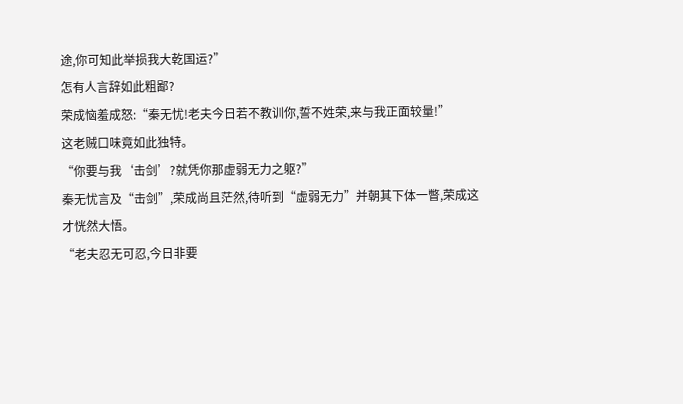途,你可知此举损我大乾国运?”
怎有人言辞如此粗鄙?
荣成恼羞成怒:“秦无忧!老夫今日若不教训你,誓不姓荣,来与我正面较量!”
这老贼口味竟如此独特。
“你要与我‘击剑’?就凭你那虚弱无力之躯?”
秦无忧言及“击剑”,荣成尚且茫然,待听到“虚弱无力”并朝其下体一瞥,荣成这才恍然大悟。
“老夫忍无可忍,今日非要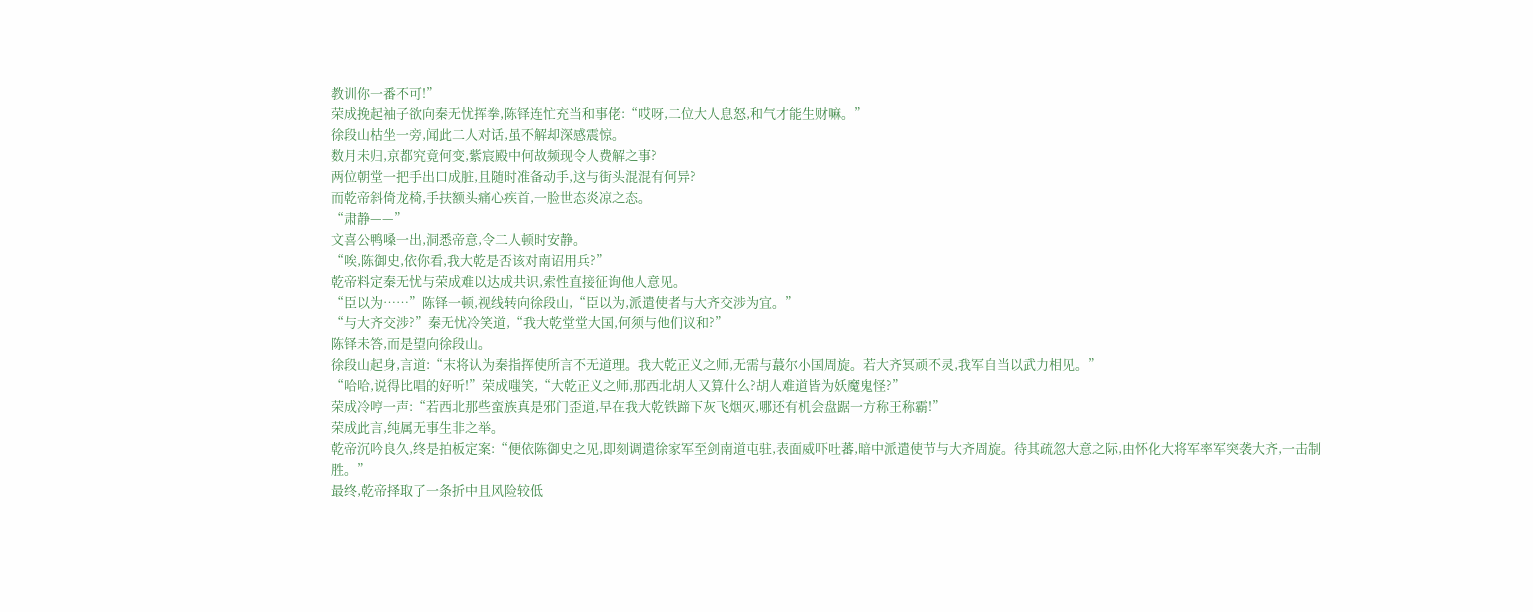教训你一番不可!”
荣成挽起袖子欲向秦无忧挥拳,陈铎连忙充当和事佬:“哎呀,二位大人息怒,和气才能生财嘛。”
徐段山枯坐一旁,闻此二人对话,虽不解却深感震惊。
数月未归,京都究竟何变,紫宸殿中何故频现令人费解之事?
两位朝堂一把手出口成脏,且随时准备动手,这与街头混混有何异?
而乾帝斜倚龙椅,手扶额头痛心疾首,一脸世态炎凉之态。
“肃静——”
文喜公鸭嗓一出,洞悉帝意,令二人顿时安静。
“唉,陈御史,依你看,我大乾是否该对南诏用兵?”
乾帝料定秦无忧与荣成难以达成共识,索性直接征询他人意见。
“臣以为……”陈铎一顿,视线转向徐段山,“臣以为,派遣使者与大齐交涉为宜。”
“与大齐交涉?”秦无忧冷笑道,“我大乾堂堂大国,何须与他们议和?”
陈铎未答,而是望向徐段山。
徐段山起身,言道:“末将认为秦指挥使所言不无道理。我大乾正义之师,无需与蕞尔小国周旋。若大齐冥顽不灵,我军自当以武力相见。”
“哈哈,说得比唱的好听!”荣成嗤笑,“大乾正义之师,那西北胡人又算什么?胡人难道皆为妖魔鬼怪?”
荣成冷哼一声:“若西北那些蛮族真是邪门歪道,早在我大乾铁蹄下灰飞烟灭,哪还有机会盘踞一方称王称霸!”
荣成此言,纯属无事生非之举。
乾帝沉吟良久,终是拍板定案:“便依陈御史之见,即刻调遣徐家军至剑南道屯驻,表面威吓吐蕃,暗中派遣使节与大齐周旋。待其疏忽大意之际,由怀化大将军率军突袭大齐,一击制胜。”
最终,乾帝择取了一条折中且风险较低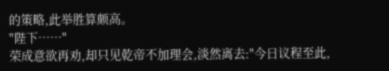的策略,此举胜算颇高。
"陛下……"
荣成意欲再劝,却只见乾帝不加理会,淡然离去:"今日议程至此,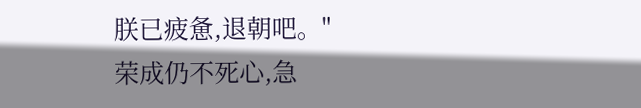朕已疲惫,退朝吧。"
荣成仍不死心,急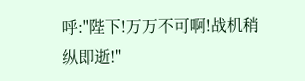呼:"陛下!万万不可啊!战机稍纵即逝!"